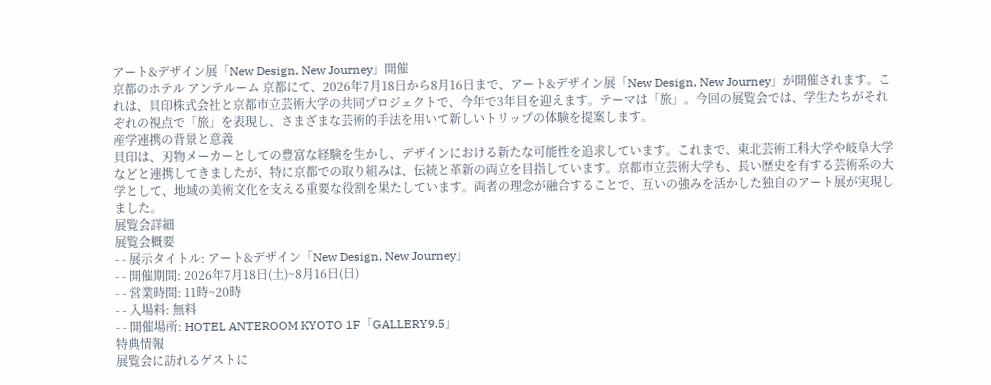アート&デザイン展「New Design, New Journey」開催
京都のホテル アンテルーム 京都にて、2026年7月18日から8月16日まで、アート&デザイン展「New Design, New Journey」が開催されます。これは、貝印株式会社と京都市立芸術大学の共同プロジェクトで、今年で3年目を迎えます。テーマは「旅」。今回の展覧会では、学生たちがそれぞれの視点で「旅」を表現し、さまざまな芸術的手法を用いて新しいトリップの体験を提案します。
産学連携の背景と意義
貝印は、刃物メーカーとしての豊富な経験を生かし、デザインにおける新たな可能性を追求しています。これまで、東北芸術工科大学や岐阜大学などと連携してきましたが、特に京都での取り組みは、伝統と革新の両立を目指しています。京都市立芸術大学も、長い歴史を有する芸術系の大学として、地域の美術文化を支える重要な役割を果たしています。両者の理念が融合することで、互いの強みを活かした独自のアート展が実現しました。
展覧会詳細
展覧会概要
- - 展示タイトル: アート&デザイン「New Design, New Journey」
- - 開催期間: 2026年7月18日(土)~8月16日(日)
- - 営業時間: 11時~20時
- - 入場料: 無料
- - 開催場所: HOTEL ANTEROOM KYOTO 1F「GALLERY9.5」
特典情報
展覧会に訪れるゲストに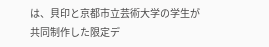は、貝印と京都市立芸術大学の学生が共同制作した限定デ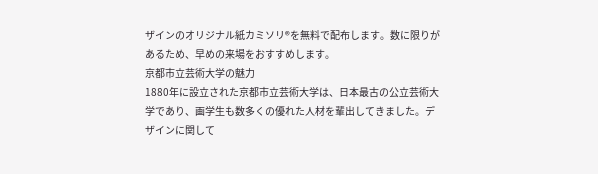ザインのオリジナル紙カミソリ®を無料で配布します。数に限りがあるため、早めの来場をおすすめします。
京都市立芸術大学の魅力
1880年に設立された京都市立芸術大学は、日本最古の公立芸術大学であり、画学生も数多くの優れた人材を輩出してきました。デザインに関して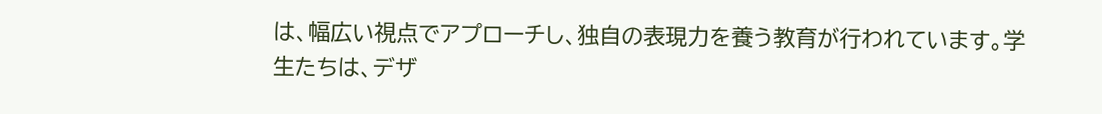は、幅広い視点でアプローチし、独自の表現力を養う教育が行われています。学生たちは、デザ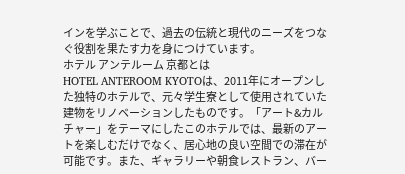インを学ぶことで、過去の伝統と現代のニーズをつなぐ役割を果たす力を身につけています。
ホテル アンテルーム 京都とは
HOTEL ANTEROOM KYOTOは、2011年にオープンした独特のホテルで、元々学生寮として使用されていた建物をリノベーションしたものです。「アート&カルチャー」をテーマにしたこのホテルでは、最新のアートを楽しむだけでなく、居心地の良い空間での滞在が可能です。また、ギャラリーや朝食レストラン、バー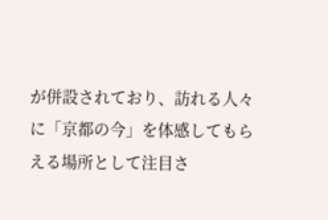が併設されており、訪れる人々に「京都の今」を体感してもらえる場所として注目さ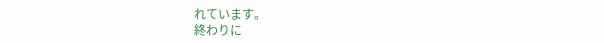れています。
終わりに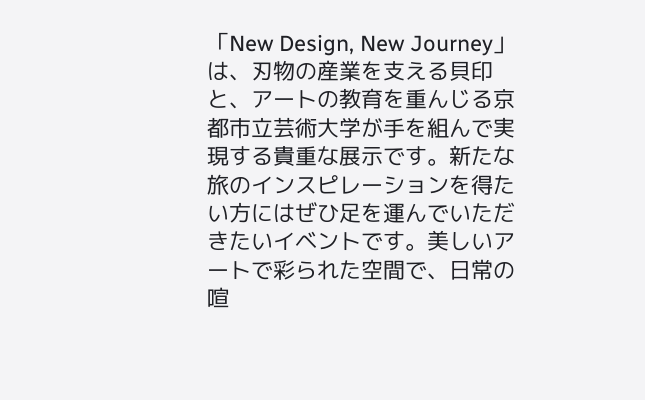「New Design, New Journey」は、刃物の産業を支える貝印と、アートの教育を重んじる京都市立芸術大学が手を組んで実現する貴重な展示です。新たな旅のインスピレーションを得たい方にはぜひ足を運んでいただきたいイベントです。美しいアートで彩られた空間で、日常の喧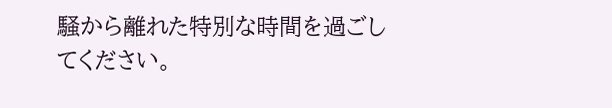騒から離れた特別な時間を過ごしてください。